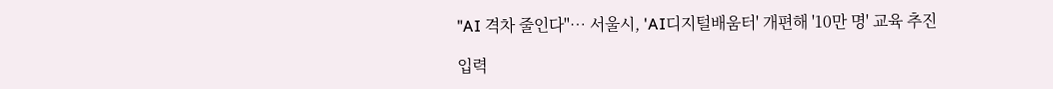"AI 격차 줄인다"… 서울시, 'AI디지털배움터' 개편해 '10만 명' 교육 추진

입력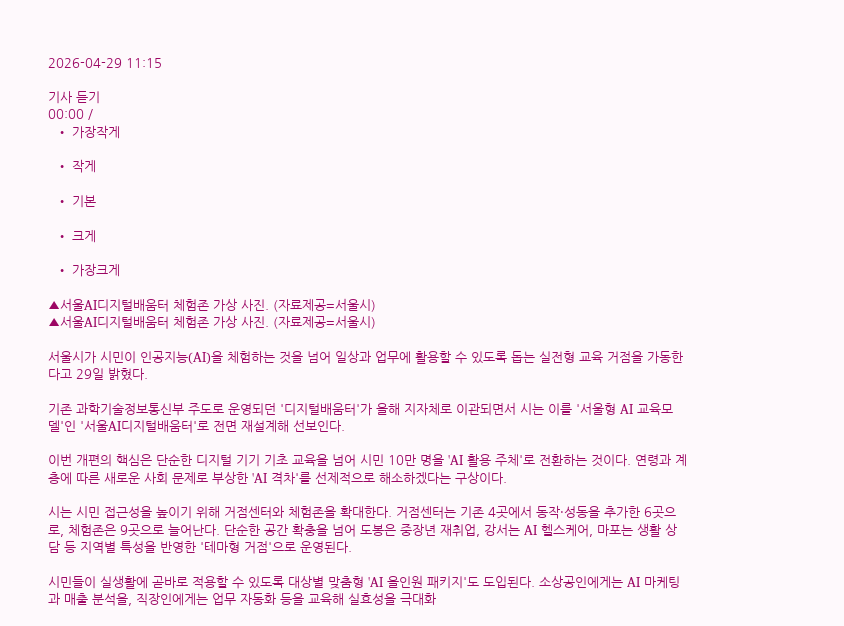2026-04-29 11:15

기사 듣기
00:00 /
  • 가장작게

  • 작게

  • 기본

  • 크게

  • 가장크게

▲서울AI디지털배움터 체험존 가상 사진. (자료제공=서울시)
▲서울AI디지털배움터 체험존 가상 사진. (자료제공=서울시)

서울시가 시민이 인공지능(AI)을 체험하는 것을 넘어 일상과 업무에 활용할 수 있도록 돕는 실전형 교육 거점을 가동한다고 29일 밝혔다.

기존 과학기술정보통신부 주도로 운영되던 '디지털배움터'가 올해 지자체로 이관되면서 시는 이를 '서울형 AI 교육모델'인 '서울AI디지털배움터'로 전면 재설계해 선보인다.

이번 개편의 핵심은 단순한 디지털 기기 기초 교육을 넘어 시민 10만 명을 'AI 활용 주체'로 전환하는 것이다. 연령과 계층에 따른 새로운 사회 문제로 부상한 'AI 격차'를 선제적으로 해소하겠다는 구상이다.

시는 시민 접근성을 높이기 위해 거점센터와 체험존을 확대한다. 거점센터는 기존 4곳에서 동작·성동을 추가한 6곳으로, 체험존은 9곳으로 늘어난다. 단순한 공간 확충을 넘어 도봉은 중장년 재취업, 강서는 AI 헬스케어, 마포는 생활 상담 등 지역별 특성을 반영한 '테마형 거점'으로 운영된다.

시민들이 실생활에 곧바로 적용할 수 있도록 대상별 맞춤형 'AI 올인원 패키지'도 도입된다. 소상공인에게는 AI 마케팅과 매출 분석을, 직장인에게는 업무 자동화 등을 교육해 실효성을 극대화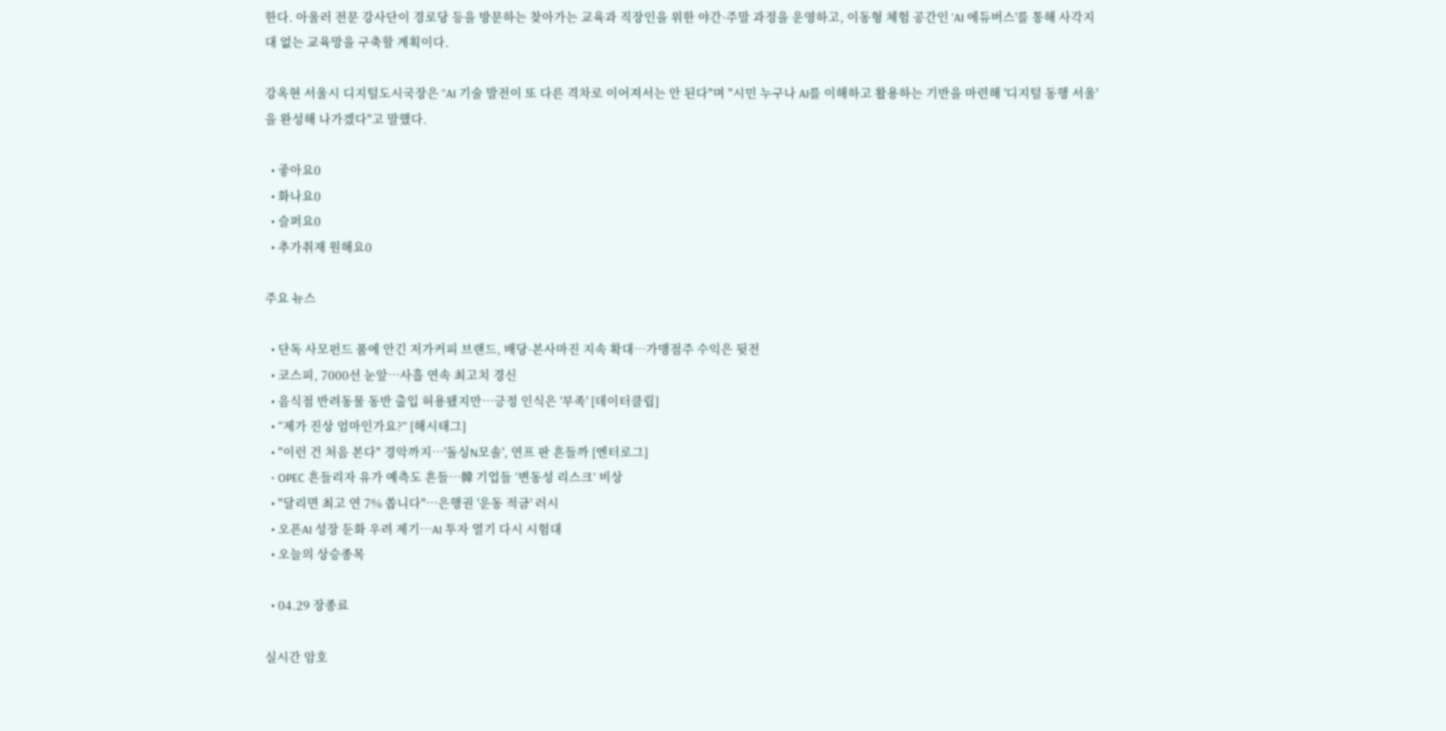한다. 아울러 전문 강사단이 경로당 등을 방문하는 찾아가는 교육과 직장인을 위한 야간·주말 과정을 운영하고, 이동형 체험 공간인 'AI 에듀버스'를 통해 사각지대 없는 교육망을 구축할 계획이다.

강옥현 서울시 디지털도시국장은 "AI 기술 발전이 또 다른 격차로 이어져서는 안 된다"며 "시민 누구나 AI를 이해하고 활용하는 기반을 마련해 '디지털 동행 서울'을 완성해 나가겠다"고 말했다.

  • 좋아요0
  • 화나요0
  • 슬퍼요0
  • 추가취재 원해요0

주요 뉴스

  • 단독 사모펀드 품에 안긴 저가커피 브랜드, 배당·본사마진 지속 확대…가맹점주 수익은 뒷전
  • 코스피, 7000선 눈앞…사흘 연속 최고치 경신
  • 음식점 반려동물 동반 출입 허용됐지만…긍정 인식은 '부족' [데이터클립]
  • “제가 진상 엄마인가요?” [해시태그]
  • "이런 건 처음 본다" 경악까지⋯'돌싱N모솔', 연프 판 흔들까 [엔터로그]
  • OPEC 흔들리자 유가 예측도 흔들…韓 기업들 ‘변동성 리스크’ 비상
  • "달리면 최고 연 7% 쏩니다"…은행권 '운동 적금' 러시
  • 오픈AI 성장 둔화 우려 제기⋯AI 투자 열기 다시 시험대
  • 오늘의 상승종목

  • 04.29 장종료

실시간 암호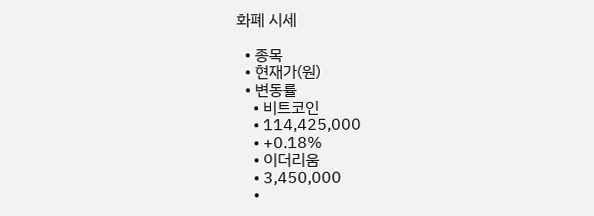화폐 시세

  • 종목
  • 현재가(원)
  • 변동률
    • 비트코인
    • 114,425,000
    • +0.18%
    • 이더리움
    • 3,450,000
    •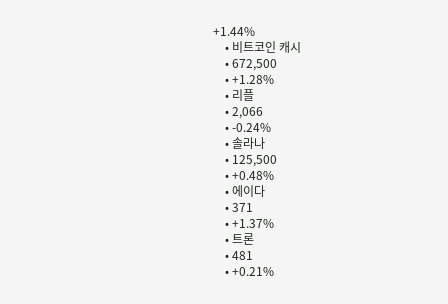+1.44%
    • 비트코인 캐시
    • 672,500
    • +1.28%
    • 리플
    • 2,066
    • -0.24%
    • 솔라나
    • 125,500
    • +0.48%
    • 에이다
    • 371
    • +1.37%
    • 트론
    • 481
    • +0.21%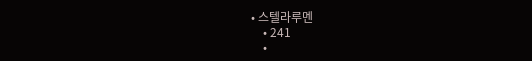• 스텔라루멘
    • 241
    •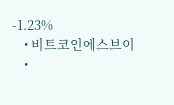-1.23%
    • 비트코인에스브이
    •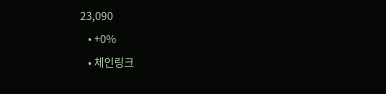23,090
    • +0%
    • 체인링크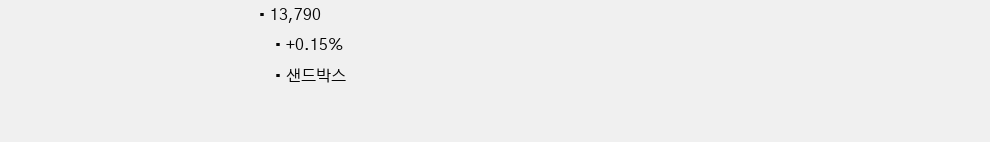• 13,790
    • +0.15%
    • 샌드박스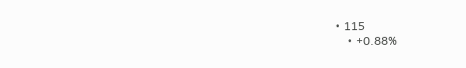• 115
    • +0.88%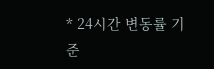* 24시간 변동률 기준